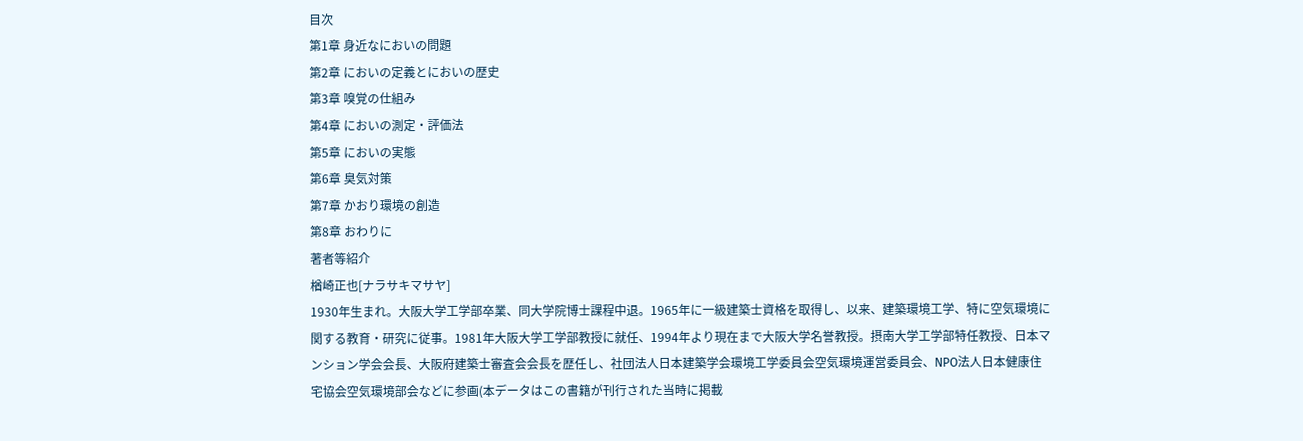目次
第1章 身近なにおいの問題
第2章 においの定義とにおいの歴史
第3章 嗅覚の仕組み
第4章 においの測定・評価法
第5章 においの実態
第6章 臭気対策
第7章 かおり環境の創造
第8章 おわりに
著者等紹介
楢崎正也[ナラサキマサヤ]
1930年生まれ。大阪大学工学部卒業、同大学院博士課程中退。1965年に一級建築士資格を取得し、以来、建築環境工学、特に空気環境に関する教育・研究に従事。1981年大阪大学工学部教授に就任、1994年より現在まで大阪大学名誉教授。摂南大学工学部特任教授、日本マンション学会会長、大阪府建築士審査会会長を歴任し、社団法人日本建築学会環境工学委員会空気環境運営委員会、NPO法人日本健康住宅協会空気環境部会などに参画(本データはこの書籍が刊行された当時に掲載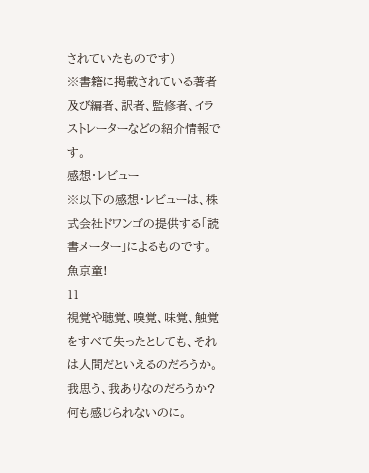されていたものです)
※書籍に掲載されている著者及び編者、訳者、監修者、イラストレーターなどの紹介情報です。
感想・レビュー
※以下の感想・レビューは、株式会社ドワンゴの提供する「読書メーター」によるものです。
魚京童!
11
視覚や聴覚、嗅覚、味覚、触覚をすべて失ったとしても、それは人間だといえるのだろうか。我思う、我ありなのだろうか?何も感じられないのに。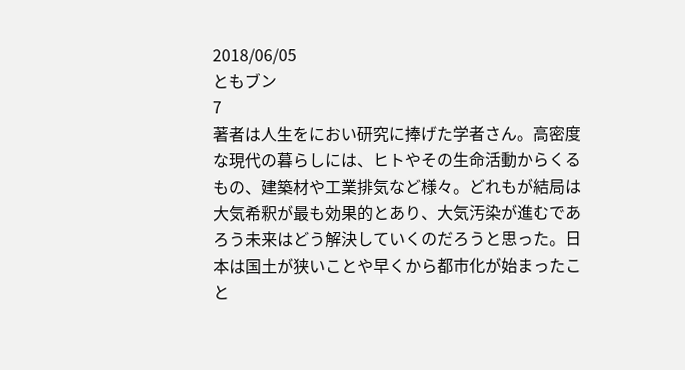2018/06/05
ともブン
7
著者は人生をにおい研究に捧げた学者さん。高密度な現代の暮らしには、ヒトやその生命活動からくるもの、建築材や工業排気など様々。どれもが結局は大気希釈が最も効果的とあり、大気汚染が進むであろう未来はどう解決していくのだろうと思った。日本は国土が狭いことや早くから都市化が始まったこと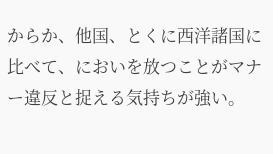からか、他国、とくに西洋諸国に比べて、においを放つことがマナー違反と捉える気持ちが強い。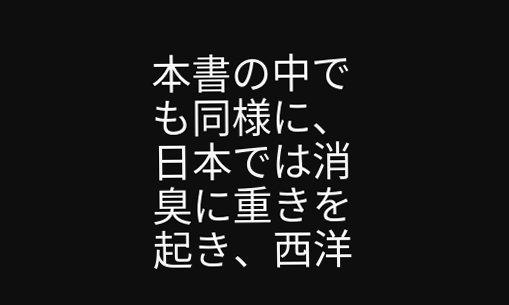本書の中でも同様に、日本では消臭に重きを起き、西洋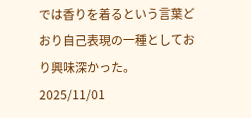では香りを着るという言葉どおり自己表現の一種としており興味深かった。2025/11/01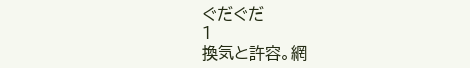ぐだぐだ
1
換気と許容。網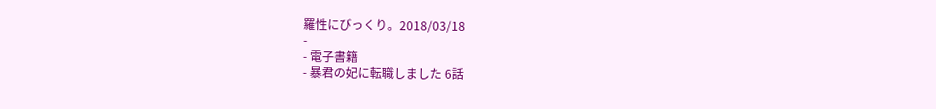羅性にびっくり。2018/03/18
-
- 電子書籍
- 暴君の妃に転職しました 6話